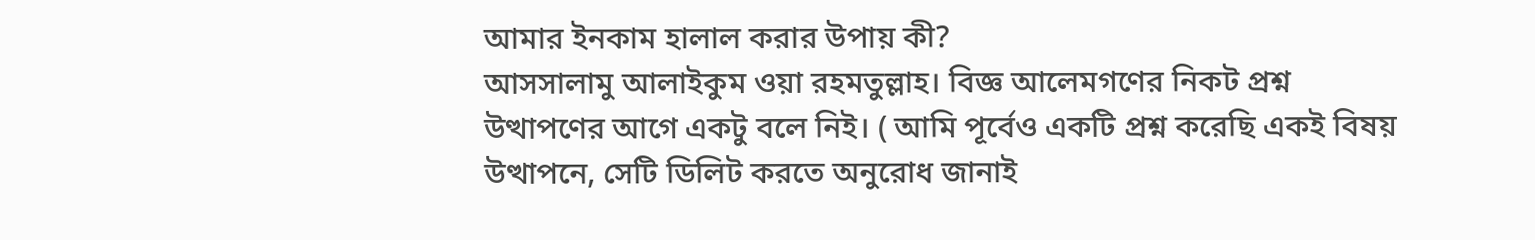আমার ইনকাম হালাল করার উপায় কী?
আসসালামু আলাইকুম ওয়া রহমতুল্লাহ। বিজ্ঞ আলেমগণের নিকট প্রশ্ন উত্থাপণের আগে একটু বলে নিই। ( আমি পূর্বেও একটি প্রশ্ন করেছি একই বিষয় উত্থাপনে, সেটি ডিলিট করতে অনুরোধ জানাই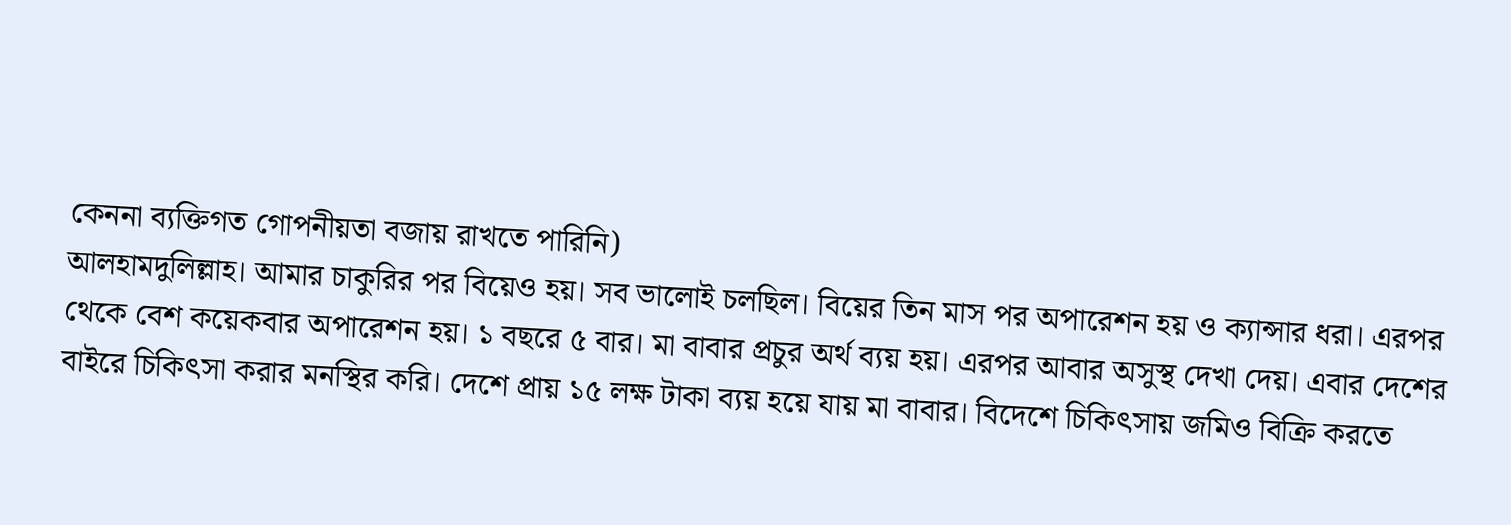কেননা ব্যক্তিগত গোপনীয়তা বজায় রাখতে পারিনি)
আলহামদুলিল্লাহ। আমার চাকুরির পর বিয়েও হয়। সব ভালোই চলছিল। বিয়ের তিন মাস পর অপারেশন হয় ও ক্যান্সার ধরা। এরপর থেকে বেশ কয়েকবার অপারেশন হয়। ১ বছরে ৫ বার। মা বাবার প্রচুর অর্থ ব্যয় হয়। এরপর আবার অসুস্থ দেখা দেয়। এবার দেশের বাইরে চিকিৎসা করার মনস্থির করি। দেশে প্রায় ১৫ লক্ষ টাকা ব্যয় হয়ে যায় মা বাবার। বিদেশে চিকিৎসায় জমিও বিক্রি করতে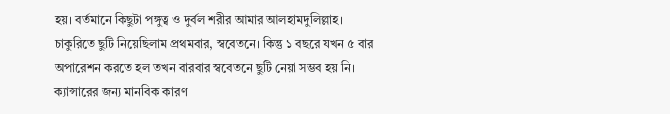হয়। বর্তমানে কিছুটা পঙ্গুত্ব ও দুর্বল শরীর আমার আলহামদুলিল্লাহ।
চাকুরিতে ছুটি নিয়েছিলাম প্রথমবার, স্ববেতনে। কিন্তু ১ বছরে যখন ৫ বার অপারেশন করতে হল তখন বারবার স্ববেতনে ছুটি নেয়া সম্ভব হয় নি। ক্যান্সারের জন্য মানবিক কারণ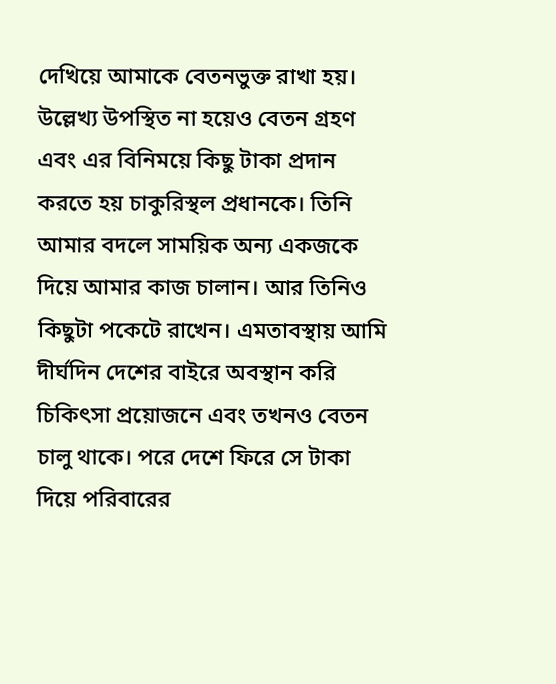দেখিয়ে আমাকে বেতনভুক্ত রাখা হয়। উল্লেখ্য উপস্থিত না হয়েও বেতন গ্রহণ এবং এর বিনিময়ে কিছু টাকা প্রদান করতে হয় চাকুরিস্থল প্রধানকে। তিনি আমার বদলে সাময়িক অন্য একজকে দিয়ে আমার কাজ চালান। আর তিনিও কিছুটা পকেটে রাখেন। এমতাবস্থায় আমি দীর্ঘদিন দেশের বাইরে অবস্থান করি চিকিৎসা প্রয়োজনে এবং তখনও বেতন চালু থাকে। পরে দেশে ফিরে সে টাকা দিয়ে পরিবারের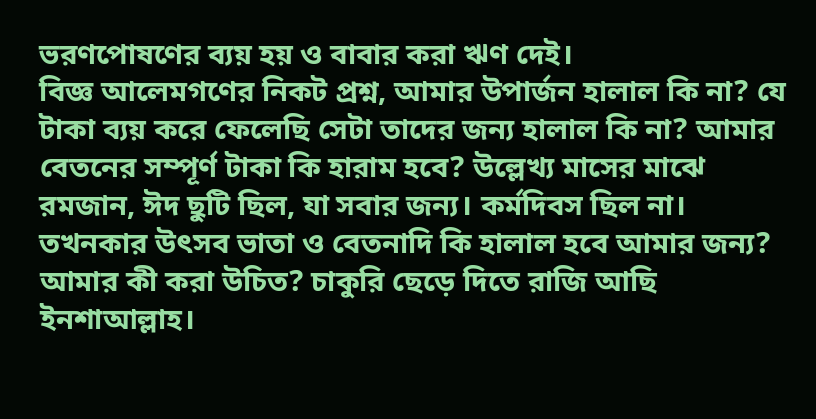ভরণপোষণের ব্যয় হয় ও বাবার করা ঋণ দেই।
বিজ্ঞ আলেমগণের নিকট প্রশ্ন, আমার উপার্জন হালাল কি না? যে টাকা ব্যয় করে ফেলেছি সেটা তাদের জন্য হালাল কি না? আমার বেতনের সম্পূর্ণ টাকা কি হারাম হবে? উল্লেখ্য মাসের মাঝে রমজান, ঈদ ছুটি ছিল, যা সবার জন্য। কর্মদিবস ছিল না। তখনকার উৎসব ভাতা ও বেতনাদি কি হালাল হবে আমার জন্য? আমার কী করা উচিত? চাকুরি ছেড়ে দিতে রাজি আছি ইনশাআল্লাহ।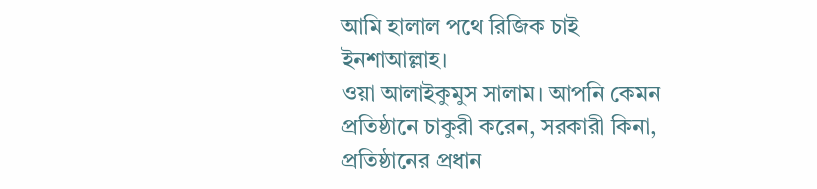আমি হালাল পথে রিজিক চাই ইনশাআল্লাহ।
ওয়া আলাইকুমুস সালাম। আপনি কেমন প্রতিষ্ঠানে চাকুরী করেন, সরকারী কিনা, প্রতিষ্ঠানের প্রধান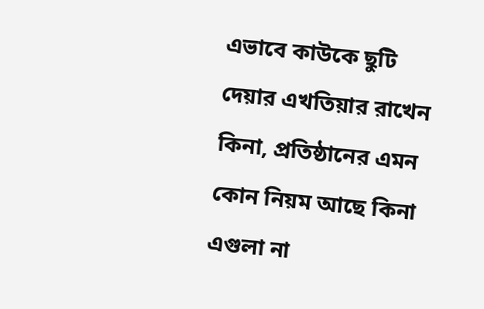এভাবে কাউকে ছুটি দেয়ার এখতিয়ার রাখেন কিনা, প্রতিষ্ঠানের এমন কোন নিয়ম আছে কিনা এগুলা না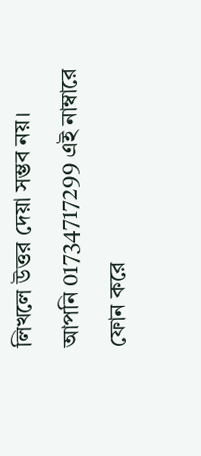লিখলে উত্তর দেয়া সম্ভব নয়। আপনি 01734717299 এই নাম্বারে ফোন করে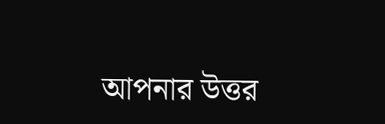আপনার উত্তর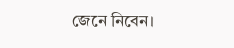জেনে নিবেন।